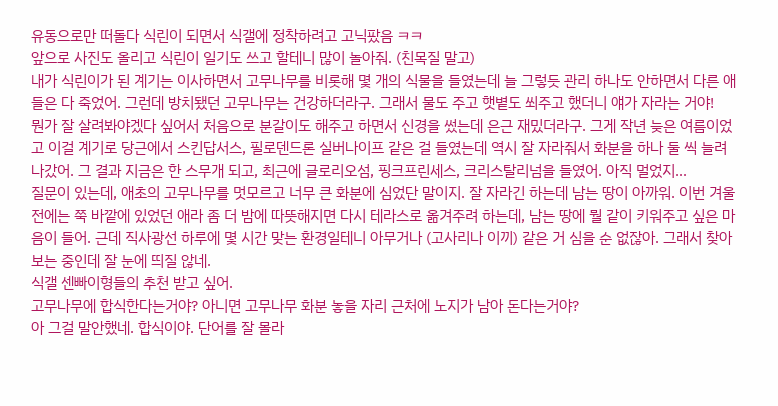유동으로만 떠돌다 식린이 되면서 식갤에 정착하려고 고닉팠음 ㅋㅋ
앞으로 사진도 올리고 식린이 일기도 쓰고 할테니 많이 놀아줘. (친목질 말고)
내가 식린이가 된 계기는 이사하면서 고무나무를 비롯해 몇 개의 식물을 들였는데 늘 그렇듯 관리 하나도 안하면서 다른 애들은 다 죽었어. 그런데 방치됐던 고무나무는 건강하더라구. 그래서 물도 주고 햇볕도 쐬주고 했더니 얘가 자라는 거야!
뭔가 잘 살려봐야겠다 싶어서 처음으로 분갈이도 해주고 하면서 신경을 썼는데 은근 재밌더라구. 그게 작년 늦은 여름이었고 이걸 계기로 당근에서 스킨답서스, 필로덴드론 실버나이프 같은 걸 들였는데 역시 잘 자라줘서 화분을 하나 둘 씩 늘려 나갔어. 그 결과 지금은 한 스무개 되고, 최근에 글로리오섬, 핑크프린세스, 크리스탈리넘을 들였어. 아직 멀었지...
질문이 있는데, 애초의 고무나무를 멋모르고 너무 큰 화분에 심었단 말이지. 잘 자라긴 하는데 남는 땅이 아까워. 이번 겨울 전에는 쭉 바깥에 있었던 애라 좀 더 밤에 따뜻해지면 다시 테라스로 옮겨주려 하는데, 남는 땅에 뭘 같이 키워주고 싶은 마음이 들어. 근데 직사광선 하루에 몇 시간 맞는 환경일테니 아무거나 (고사리나 이끼) 같은 거 심을 순 없잖아. 그래서 찾아 보는 중인데 잘 눈에 띄질 않네.
식갤 센빠이형들의 추천 받고 싶어.
고무나무에 합식한다는거야? 아니면 고무나무 화분 놓을 자리 근처에 노지가 남아 돈다는거야?
아 그걸 말안했네. 합식이야. 단어를 잘 몰라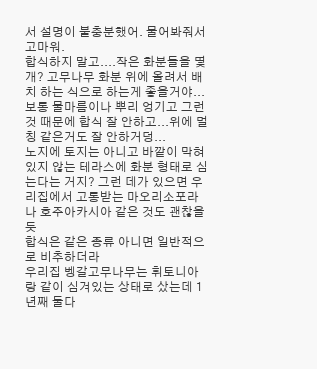서 설명이 불충분했어. 물어봐줘서 고마워.
합식하지 말고....작은 화분들을 몇개? 고무나무 화분 위에 올려서 배치 하는 식으로 하는게 좋을거야... 보통 물마름이나 뿌리 엉기고 그런것 때문에 합식 잘 안하고...위에 멀칭 같은거도 잘 안하거덩...
노지에 토지는 아니고 바깥이 막혀있지 않는 테라스에 화분 형태로 심는다는 거지? 그런 데가 있으면 우리집에서 고통받는 마오리소포라나 호주아카시아 같은 것도 괜찮을듯
합식은 같은 종류 아니면 일반적으로 비추하더라
우리집 벵갈고무나무는 휘토니아랑 같이 심겨있는 상태로 샀는데 1년째 둘다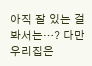아직 잘 있는 걸 봐서는…? 다만 우리집은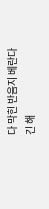다 막힌 반음지 베란다긴 해